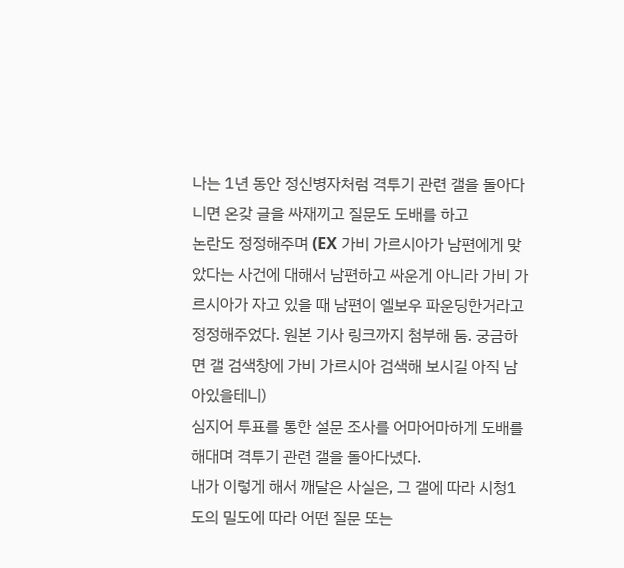나는 1년 동안 정신병자처럼 격투기 관련 갤을 돌아다니면 온갖 글을 싸재끼고 질문도 도배를 하고
논란도 정정해주며 (EX 가비 가르시아가 남편에게 맞았다는 사건에 대해서 남편하고 싸운게 아니라 가비 가르시아가 자고 있을 때 남편이 엘보우 파운딩한거라고 정정해주었다. 원본 기사 링크까지 첨부해 둠. 궁금하면 갤 검색창에 가비 가르시아 검색해 보시길 아직 남아있을테니)
심지어 투표를 통한 설문 조사를 어마어마하게 도배를 해대며 격투기 관련 갤을 돌아다녔다.
내가 이렇게 해서 깨달은 사실은, 그 갤에 따라 시청1도의 밀도에 따라 어떤 질문 또는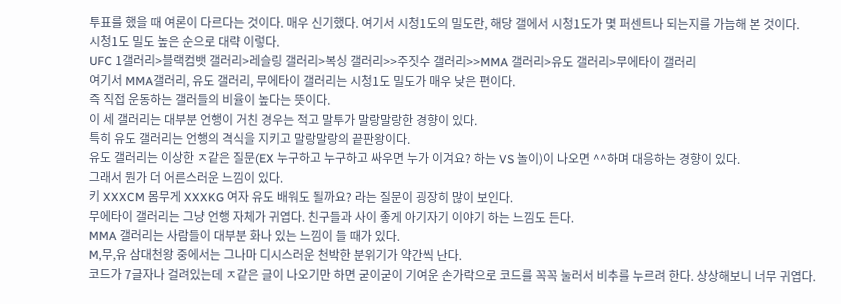투표를 했을 때 여론이 다르다는 것이다. 매우 신기했다. 여기서 시청1도의 밀도란, 해당 갤에서 시청1도가 몇 퍼센트나 되는지를 가늠해 본 것이다.
시청1도 밀도 높은 순으로 대략 이렇다.
UFC 1갤러리>블랙컴뱃 갤러리>레슬링 갤러리>복싱 갤러리>>주짓수 갤러리>>MMA 갤러리>유도 갤러리>무에타이 갤러리
여기서 MMA갤러리, 유도 갤러리, 무에타이 갤러리는 시청1도 밀도가 매우 낮은 편이다.
즉 직접 운동하는 갤러들의 비율이 높다는 뜻이다.
이 세 갤러리는 대부분 언행이 거친 경우는 적고 말투가 말랑말랑한 경향이 있다.
특히 유도 갤러리는 언행의 격식을 지키고 말랑말랑의 끝판왕이다.
유도 갤러리는 이상한 ㅈ같은 질문(EX 누구하고 누구하고 싸우면 누가 이겨요? 하는 VS 놀이)이 나오면 ^^하며 대응하는 경향이 있다.
그래서 뭔가 더 어른스러운 느낌이 있다.
키 XXXCM 몸무게 XXXKG 여자 유도 배워도 될까요? 라는 질문이 굉장히 많이 보인다.
무에타이 갤러리는 그냥 언행 자체가 귀엽다. 친구들과 사이 좋게 아기자기 이야기 하는 느낌도 든다.
MMA 갤러리는 사람들이 대부분 화나 있는 느낌이 들 때가 있다.
M,무,유 삼대천왕 중에서는 그나마 디시스러운 천박한 분위기가 약간씩 난다.
코드가 7글자나 걸려있는데 ㅈ같은 글이 나오기만 하면 굳이굳이 기여운 손가락으로 코드를 꼭꼭 눌러서 비추를 누르려 한다. 상상해보니 너무 귀엽다.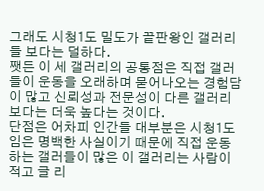그래도 시청1도 밀도가 끝판왕인 갤러리들 보다는 덜하다.
쨋든 이 세 갤러리의 공통점은 직접 갤러들이 운동을 오래하며 묻어나오는 경험담이 많고 신뢰성과 전문성이 다른 갤러리보다는 더욱 높다는 것이다.
단점은 어차피 인간들 대부분은 시청1도임은 명백한 사실이기 때문에 직접 운동하는 갤러들이 많은 이 갤러리는 사람이 적고 글 리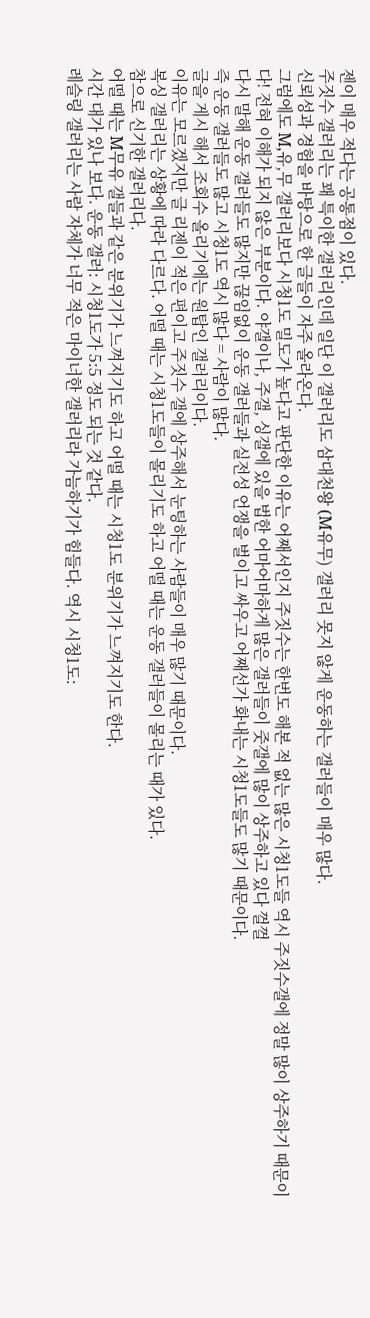젠이 매우 적다는 공통점이 있다.
주짓수 갤러리는 꽤 특이한 갤러리인데 일단 이 갤러리도 삼대천왕 (M유무) 갤러리 못지 않게 운동하는 갤러들이 매우 많다.
신뢰성과 경험을 바탕으로 한 글들이 자주 올라온다.
그럼에도 M,유,무 갤러리보다 시청1도 밀도가 높다고 판단한 이유는 어째서인지 주짓수는 한번도 해본 적 없는 많은 시청1도들 역시 주짓수갤에 정말 많이 상주하기 때문이다! 전혀 이해가 되지 않은 부분이다. 야갤이나, 주갤, 싱갤에 있을 법한 어마어마하게 많은 갤러들이 줏갤에 많이 상주하고 있다 껄껄
다시 말해 운동 갤러들도 많지만 끊임없이 운동 갤러들과 실전성 언쟁을 벌이고 싸우고 어째선가 화내는 시청1도들도 많기 때문이다.
즉 운동 갤러들도 많고 시청1도 역시 많다 = 사람이 많다.
글을 게시 해서 조회수 올리기에는 원탑인 갤러리이다.
이유는 모르겠지만 글 리젠이 적은 편이고 주짓수 갤에 상주해서 눈팅하는 사람들이 매우 많기 때문이다.
복싱 갤러리는 상황에 따라 다르다. 어떨 때는 시청1도들이 몰리기도 하고 어떨 때는 운동 갤러들이 몰리는 때가 있다.
참으로 신기한 갤러리다.
어떨 때는 M무유 갤들과 같은 분위기가 느껴지기도 하고 어떨 때는 시청1도 분위기가 느껴지기도 한다.
시간 대가 있나 보다. 운동 갤러: 시청1도가 5:5 정도 되는 것 같다.
레슬링 갤러리는 사람 자체가 너무 적은 마이너한 갤러리라 가늠하기가 힘들다. 역시 시청1도: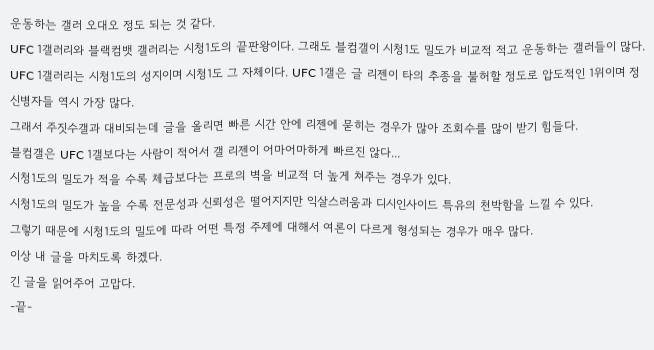운동하는 갤러 오대오 정도 되는 것 같다.
UFC 1갤러리와 블랙컴뱃 갤러리는 시청1도의 끝판왕이다. 그래도 블컴갤이 시청1도 밀도가 비교적 적고 운동하는 갤러들이 많다.
UFC 1갤러리는 시청1도의 성지이며 시청1도 그 자체이다. UFC 1갤은 글 리젠이 타의 추종을 불허할 정도로 압도적인 1위이며 정신병자들 역시 가장 많다.
그래서 주짓수갤과 대비되는데 글을 올리면 빠른 시간 안에 리젠에 묻히는 경우가 많아 조회수를 많이 받기 힘들다.
블컴갤은 UFC 1갤보다는 사람이 적어서 갤 리젠이 어마어마하게 빠르진 않다...
시청1도의 밀도가 적을 수록 체급보다는 프로의 벽을 비교적 더 높게 쳐주는 경우가 있다.
시청1도의 밀도가 높을 수록 전문성과 신뢰성은 떨어지지만 익살스러움과 디시인사이드 특유의 천박함을 느낄 수 있다.
그렇기 때문에 시청1도의 밀도에 따라 어떤 특정 주제에 대해서 여론이 다르게 형성되는 경우가 매우 많다.
이상 내 글을 마치도록 하겠다.
긴 글을 읽어주어 고맙다.
-끝-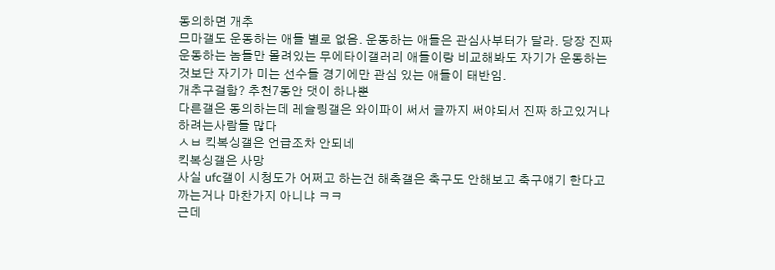동의하면 개추
므마갤도 운동하는 애들 별로 없음. 운동하는 애들은 관심사부터가 달라. 당장 진짜 운동하는 놈들만 몰려있는 무에타이갤러리 애들이랑 비교해봐도 자기가 운동하는 것보단 자기가 미는 선수들 경기에만 관심 있는 애들이 태반임.
개추구걸함? 추천7동안 댓이 하나뿐
다른갤은 동의하는데 레슬링갤은 와이파이 써서 글까지 써야되서 진짜 하고있거나 하려는사람들 많다
ㅅㅂ 킥복싱갤은 언급조차 안되네
킥복싱갤은 사망
사실 ufc갤이 시청도가 어쩌고 하는건 해축갤은 축구도 안해보고 축구얘기 한다고 까는거나 마찬가지 아니냐 ㅋㅋ
근데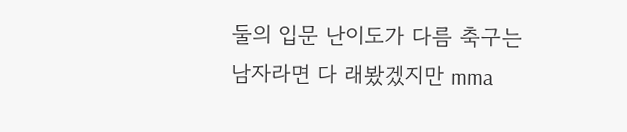둘의 입문 난이도가 다름 축구는 남자라면 다 래봤겠지만 mma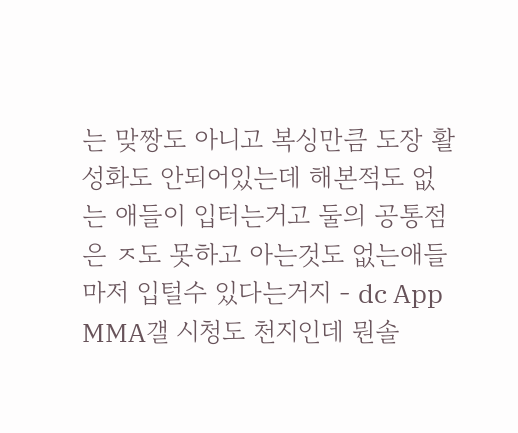는 맞짱도 아니고 복싱만큼 도장 활성화도 안되어있는데 해본적도 없는 애들이 입터는거고 둘의 공통점은 ㅈ도 못하고 아는것도 없는애들 마저 입털수 있다는거지 - dc App
MMA갤 시청도 천지인데 뭔솔